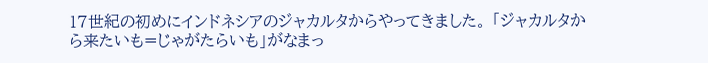17世紀の初めにインドネシアのジャカルタからやってきました。 「ジャカルタから来たいも=じゃがたらいも」がなまっ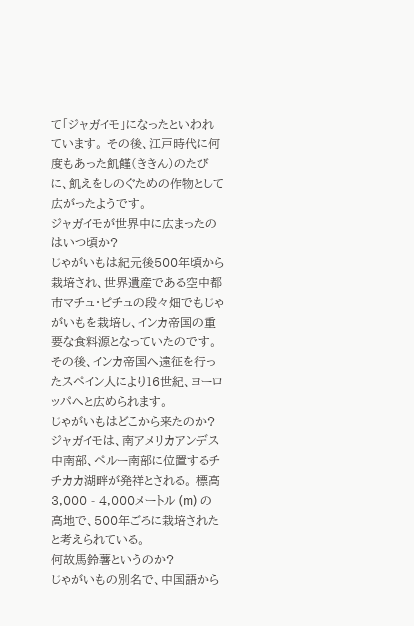て「ジャガイモ」になったといわれています。 その後、江戸時代に何度もあった飢饉(ききん)のたびに、飢えをしのぐための作物として広がったようです。
ジャガイモが世界中に広まったのはいつ頃か?
じゃがいもは紀元後500年頃から栽培され、世界遺産である空中都市マチュ・ピチュの段々畑でもじゃがいもを栽培し、インカ帝国の重要な食料源となっていたのです。 その後、インカ帝国へ遠征を行ったスペイン人により16世紀、ヨーロッパへと広められます。
じゃがいもはどこから来たのか?
ジャガイモは、南アメリカアンデス中南部、ペルー南部に位置するチチカカ湖畔が発祥とされる。 標高3,000 - 4,000メートル (m) の高地で、500年ごろに栽培されたと考えられている。
何故馬鈴薯というのか?
じゃがいもの別名で、中国語から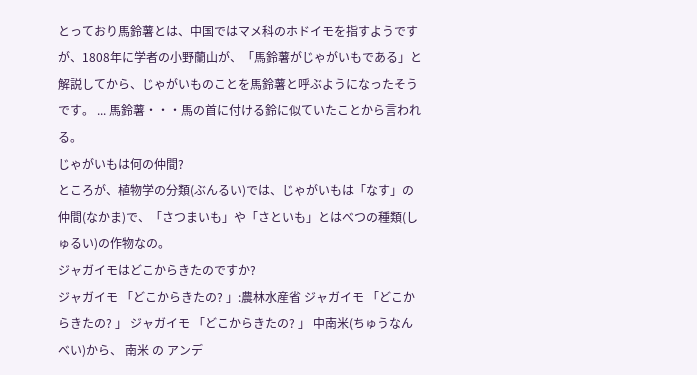とっており馬鈴薯とは、中国ではマメ科のホドイモを指すようですが、1808年に学者の小野蘭山が、「馬鈴薯がじゃがいもである」と解説してから、じゃがいものことを馬鈴薯と呼ぶようになったそうです。 ... 馬鈴薯・・・馬の首に付ける鈴に似ていたことから言われる。
じゃがいもは何の仲間?
ところが、植物学の分類(ぶんるい)では、じゃがいもは「なす」の仲間(なかま)で、「さつまいも」や「さといも」とはべつの種類(しゅるい)の作物なの。
ジャガイモはどこからきたのですか?
ジャガイモ 「どこからきたの? 」:農林水産省 ジャガイモ 「どこからきたの? 」 ジャガイモ 「どこからきたの? 」 中南米(ちゅうなんべい)から、 南米 の アンデ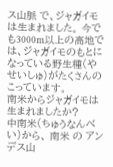ス山脈 で、ジャガイモは生まれました。 今でも3000m以上の高地では、ジャガイモのもとになっている野生種(やせいしゅ)がたくさんのこっています。
南米からジャガイモは生まれましたか?
中南米(ちゅうなんべい)から、 南米 の アンデス山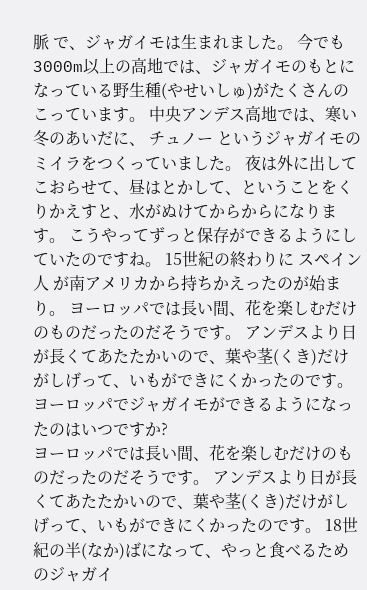脈 で、ジャガイモは生まれました。 今でも3000m以上の高地では、ジャガイモのもとになっている野生種(やせいしゅ)がたくさんのこっています。 中央アンデス高地では、寒い冬のあいだに、 チュノー というジャガイモのミイラをつくっていました。 夜は外に出してこおらせて、昼はとかして、ということをくりかえすと、水がぬけてからからになります。 こうやってずっと保存ができるようにしていたのですね。 15世紀の終わりに スペイン人 が南アメリカから持ちかえったのが始まり。 ヨーロッパでは長い間、花を楽しむだけのものだったのだそうです。 アンデスより日が長くてあたたかいので、葉や茎(くき)だけがしげって、いもができにくかったのです。
ヨーロッパでジャガイモができるようになったのはいつですか?
ヨーロッパでは長い間、花を楽しむだけのものだったのだそうです。 アンデスより日が長くてあたたかいので、葉や茎(くき)だけがしげって、いもができにくかったのです。 18世紀の半(なか)ばになって、やっと食べるためのジャガイ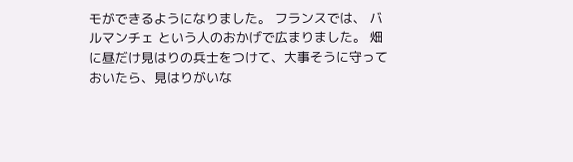モができるようになりました。 フランスでは、 バルマンチェ という人のおかげで広まりました。 畑に昼だけ見はりの兵士をつけて、大事そうに守っておいたら、見はりがいな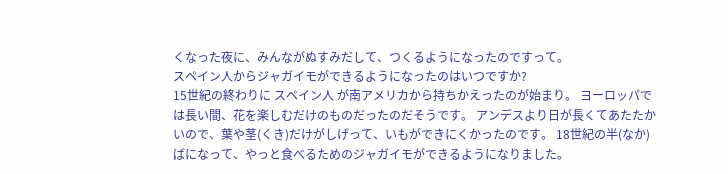くなった夜に、みんながぬすみだして、つくるようになったのですって。
スペイン人からジャガイモができるようになったのはいつですか?
15世紀の終わりに スペイン人 が南アメリカから持ちかえったのが始まり。 ヨーロッパでは長い間、花を楽しむだけのものだったのだそうです。 アンデスより日が長くてあたたかいので、葉や茎(くき)だけがしげって、いもができにくかったのです。 18世紀の半(なか)ばになって、やっと食べるためのジャガイモができるようになりました。